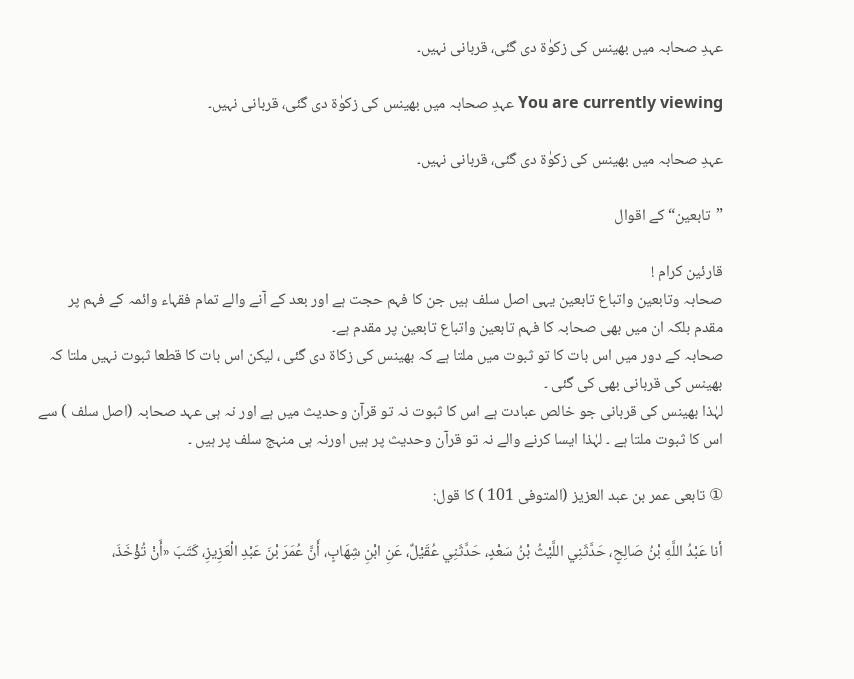عہدِ صحابہ میں بھینس کی زکوٰۃ دی گئی، قربانی نہیں۔

You are currently viewing عہدِ صحابہ میں بھینس کی زکوٰۃ دی گئی، قربانی نہیں۔

عہدِ صحابہ میں بھینس کی زکوٰۃ دی گئی، قربانی نہیں۔

”تابعین“ کے اقوال

قارئین کرام !
صحابہ وتابعین واتباع تابعین یہی اصل سلف ہیں جن کا فہم حجت ہے اور بعد کے آنے والے تمام فقہاء وائمہ کے فہم پر مقدم بلکہ ان میں بھی صحابہ کا فہم تابعین واتباع تابعین پر مقدم ہے۔
صحابہ کے دور میں اس بات کا تو ثبوت میں ملتا ہے کہ بھینس کی زکاۃ دی گئی ، لیکن اس بات کا قطعا ثبوت نہیں ملتا کہ بھینس کی قربانی بھی کی گئی ۔
لہٰذا بھینس کی قربانی جو خالص عبادت ہے اس کا ثبوت نہ تو قرآن وحدیث میں ہے اور نہ ہی عہد صحابہ (اصل سلف ) سے اس کا ثبوت ملتا ہے ۔ لہٰذا ایسا کرنے والے نہ تو قرآن وحدیث پر ہیں اورنہ ہی منہج سلف پر ہیں ۔

① تابعی عمر بن عبد العزيز (المتوفی 101 ) کا قول:

أنا عَبْدُ اللَّهِ بْنُ صَالِحٍ، حَدَّثَنِي اللَّيْثُ بْنُ سَعْدٍ، حَدَّثَنِي عُقَيْلٌ، عَنِ ابْنِ شِهَابٍ، أَنَّ عُمَرَ بْنَ عَبْدِ الْعَزِيزِ، كَتَبَ «أَنْ تُؤْخَذَ،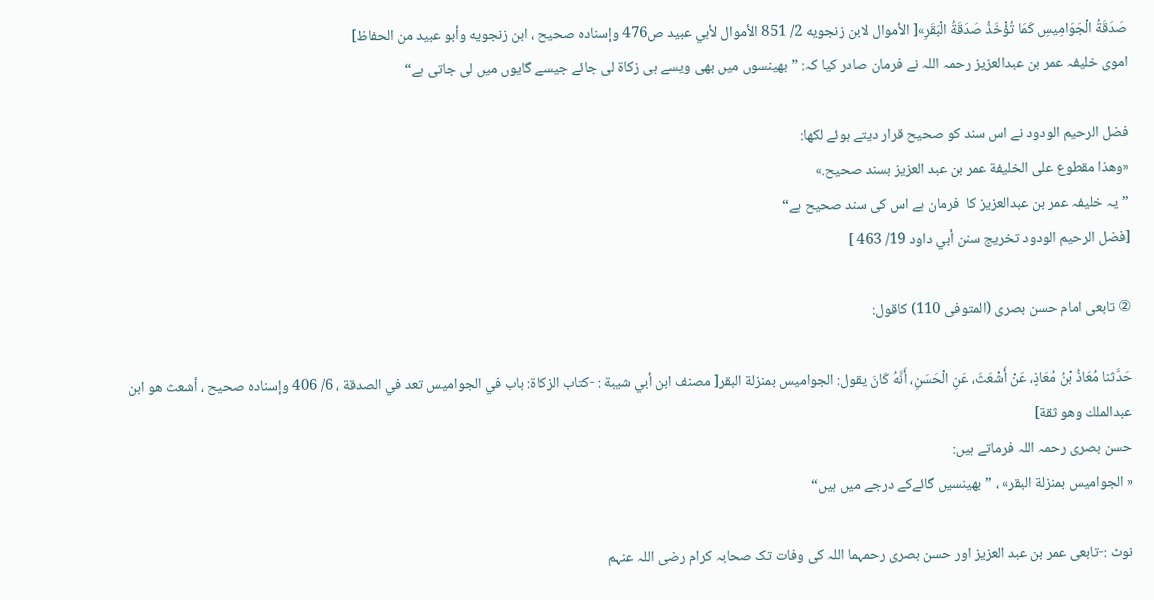صَدَقَةُ الْجَوَامِيسِ كَمَا تُؤْخَذُ صَدَقَةُ الْبَقَرِ»[ الأموال لابن زنجويه 2/ 851 الأموال لأبي عبيد ص476 وإسناده صحيح ، ابن زنجويه وأبو عبيد من الحفاظ]
اموی خلیفہ عمر بن عبدالعزیز رحمہ اللہ نے فرمان صادر کیا کہ: ”بھینسوں میں بھی ویسے ہی زکاۃ لی جائے جیسے گایوں میں لی جاتی ہے“

فضل الرحيم الودود نے اس سند کو صحیح قرار دیتے ہوئے لکھا:
«وهذا مقطوع على الخليفة عمر بن عبد العزيز بسند صحيح.»
”یہ خلیفہ عمر بن عبدالعزیز کا  فرمان ہے اس کی سند صحیح ہے“
[فضل الرحيم الودود تخريج سنن أبي داود 19/ 463 ]

② تابعی امام حسن بصری (المتوفی 110) کاقول:

حَدَّثنا مُعَاذُ بْنُ مُعَاذٍ، عَنْ أَشْعَثَ، عَنِ الْحَسَنِ، أَنَّهُ كَانَ يقول: الجواميس بمنزلة البقر[ مصنف ابن أبي شيبة : -كتاب الزكاة: باب في الجواميس تعد في الصدقة ، 6/ 406 وإسناده صحيح ، أشعث هو ابن عبدالملك وهو ثقة]
حسن بصری رحمہ اللہ فرماتے ہیں:
« الجواميس بمنزلة البقر» ، ”بھینسیں گائےکے درجے میں ہیں“

نوٹ :-تابعی عمر بن عبد العزيز اور حسن بصری رحمہما اللہ کی وفات تک صحابہ کرام رضی اللہ عنہم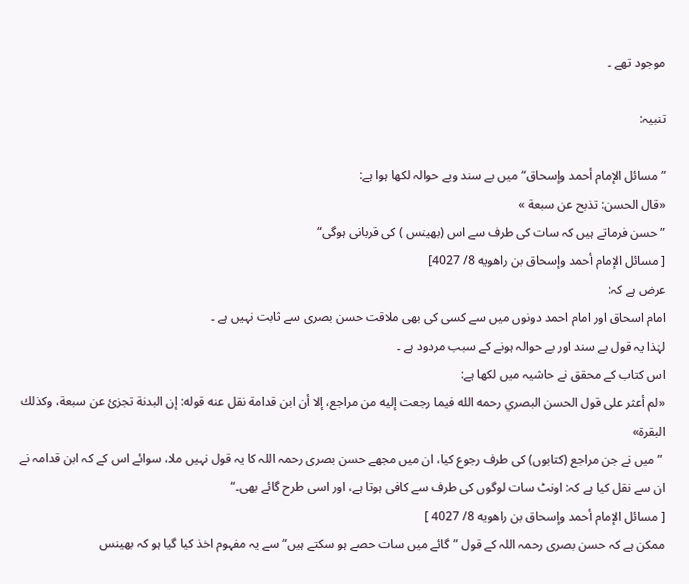موجود تھے ۔

تنبیہ:

”مسائل الإمام أحمد وإسحاق“ میں بے سند وبے حوالہ لکھا ہوا ہے:
«قال الحسن: تذبح عن سبعة »
”حسن فرماتے ہیں کہ سات کی طرف سے اس (بھینس ) کی قربانی ہوگی“
[ مسائل الإمام أحمد وإسحاق بن راهويه 8/ 4027]
عرض ہے کہ:
امام اسحاق اور امام احمد دونوں میں سے کسی کی بھی ملاقت حسن بصری سے ثابت نہیں ہے ۔
لہٰذا یہ قول بے سند اور بے حوالہ ہونے کے سبب مردود ہے ۔
اس کتاب کے محقق نے حاشیہ میں لکھا ہے:
«لم أعثر على قول الحسن البصري رحمه الله فيما رجعت إليه من مراجع، إلا أن ابن قدامة نقل عنه قوله: إن البدنة تجزئ عن سبعة، وكذلك البقرة»
 ”میں نے جن مراجع (کتابوں) کی طرف رجوع کیا، ان میں مجھے حسن بصری رحمہ اللہ کا یہ قول نہیں ملا، سوائے اس کے کہ ابن قدامہ نے ان سے نقل کیا ہے کہ: اونٹ سات لوگوں کی طرف سے کافی ہوتا ہے، اور اسی طرح گائے بھی۔“
[ مسائل الإمام أحمد وإسحاق بن راهويه 8/ 4027 ]
ممکن ہے کہ حسن بصری رحمہ اللہ کے قول ”گائے میں سات حصے ہو سکتے ہیں“ سے یہ مفہوم اخذ کیا گیا ہو کہ بھینس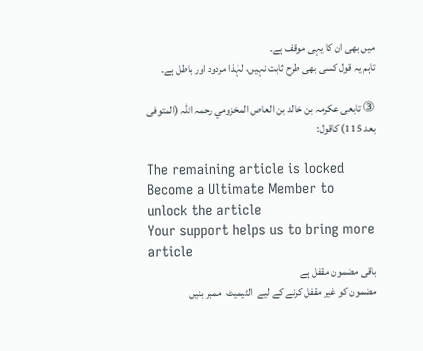میں بھی ان کا یہی موقف ہے۔
تاہم یہ قول کسی بھی طرح ثابت نہیں، لہٰذا مردود اور باطل ہے۔

③ تابعی عکرمہ بن خالد بن العاص المخزومي رحمہ اللہ (المتوفی بعد 115) کاقول:

The remaining article is locked
Become a Ultimate Member to unlock the article
Your support helps us to bring more article
باقی مضمون مقفل ہے
مضمون کو غیر مقفل کرنے کے لیے  الٹیمیٹ  ممبر بنیں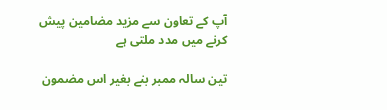آپ کے تعاون سے مزید مضامین پیش کرنے میں مدد ملتی ہے

تین سالہ ممبر بنے بغیر اس مضمون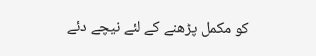کو مکمل پڑھنے کے لئے نیچے دئے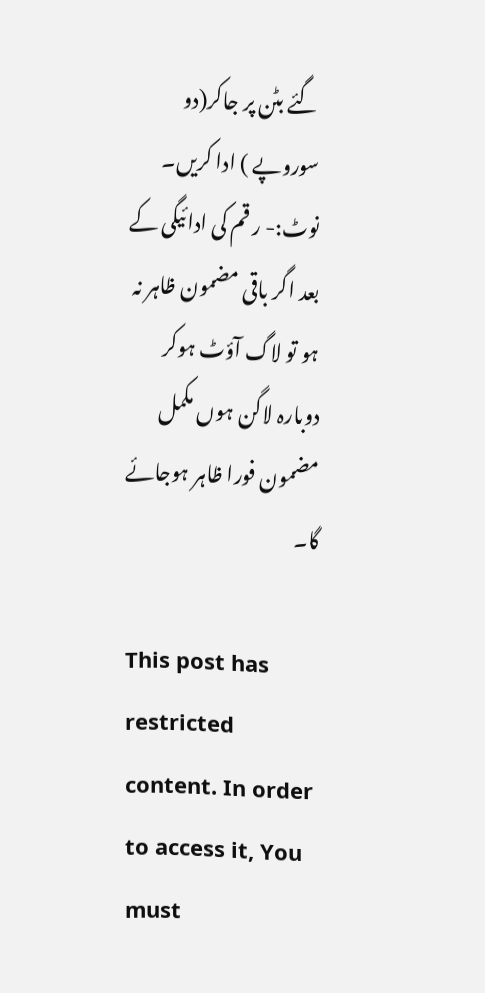گئے بٹن پر جاکر(دو سوروپے ) ادا کریں۔
نوٹ:- ر قم کی ادائیگی کے بعد اگر باقی مضمون ظاہر نہ ہو تو لاگ آؤٹ ہوکر دوبارہ لاگن ہوں مکمل مضمون فورا ظاہر ہوجائے گا۔

This post has restricted content. In order to access it, You must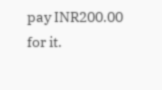pay INR200.00 for it.